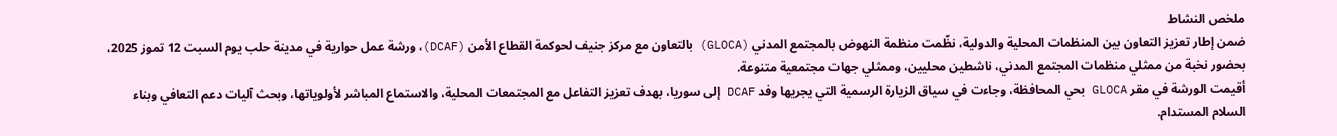ملخص النشاط
ضمن إطار تعزيز التعاون بين المنظمات المحلية والدولية، نظّمت منظمة النهوض بالمجتمع المدني (GLOCA) بالتعاون مع مركز جنيف لحوكمة القطاع الأمن (DCAF)، ورشة عمل حوارية في مدينة حلب يوم السبت 12 تموز 2025، بحضور نخبة من ممثلي منظمات المجتمع المدني، ناشطين محليين، وممثلي جهات مجتمعية متنوعة.
أقيمت الورشة في مقر GLOCA بحي المحافظة، وجاءت في سياق الزيارة الرسمية التي يجريها وفد DCAF إلى سوريا، بهدف تعزيز التفاعل مع المجتمعات المحلية، والاستماع المباشر لأولوياتها، وبحث آليات دعم التعافي وبناء السلام المستدام.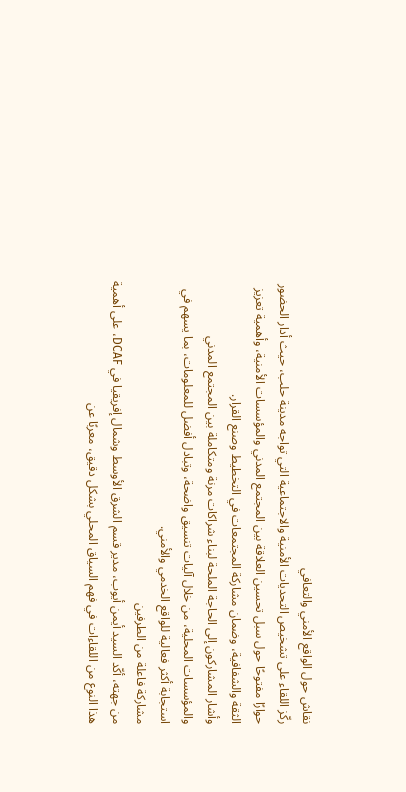نقاش حول الواقع الأمني والتعافي
ركّز اللقاء على تشخيص التحديات الأمنية والاجتماعية التي تواجه مدينة حلب، حيث أدار الحضور حوارًا مفتوحًا حول سبل تحسين العلاقة بين المجتمع المدني والمؤسسات الأمنية، وأهمية تعزيز الثقة والشفافية، وضمان مشاركة المجتمعات في التخطيط وصنع القرار.
وأشار المشاركون إلى الحاجة الملحة لبناء شراكات مرنة ومتكاملة بين المجتمع المدني والمؤسسات المحلية، من خلال آليات تنسيق واضحة، وتبادل أفضل للمعلومات، بما يسهم في استجابة أكثر فعالية للواقع الخدمي والأمني.
مشاركة فاعلة من الطرفين
من جهته، أكّد السيد أيمن أيوب، مدير قسم الشرق الأوسط وشمال إفريقيا في DCAF، على أهمية هذا النوع من اللقاءات في فهم السياق المحلي بشكل دقيق، معربًا عن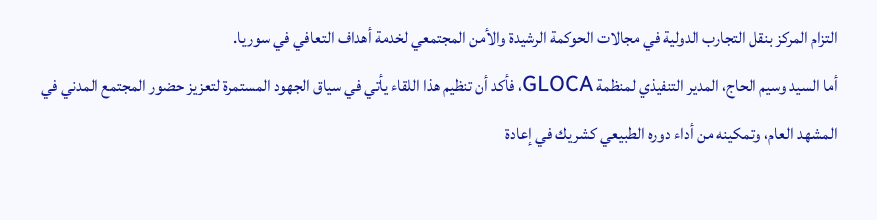التزام المركز بنقل التجارب الدولية في مجالات الحوكمة الرشيدة والأمن المجتمعي لخدمة أهداف التعافي في سوريا.
أما السيد وسيم الحاج، المدير التنفيذي لمنظمة GLOCA، فأكد أن تنظيم هذا اللقاء يأتي في سياق الجهود المستمرة لتعزيز حضور المجتمع المدني في المشهد العام، وتمكينه من أداء دوره الطبيعي كشريك في إعادة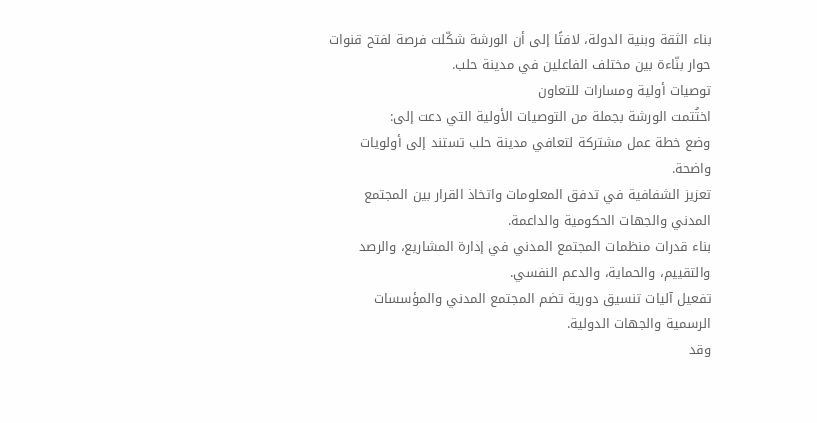بناء الثقة وبنية الدولة، لافتًا إلى أن الورشة شكّلت فرصة لفتح قنوات حوار بنّاءة بين مختلف الفاعلين في مدينة حلب.
توصيات أولية ومسارات للتعاون
اختُتمت الورشة بجملة من التوصيات الأولية التي دعت إلى:
وضع خطة عمل مشتركة لتعافي مدينة حلب تستند إلى أولويات واضحة.
تعزيز الشفافية في تدفق المعلومات واتخاذ القرار بين المجتمع المدني والجهات الحكومية والداعمة.
بناء قدرات منظمات المجتمع المدني في إدارة المشاريع، والرصد والتقييم، والحماية، والدعم النفسي.
تفعيل آليات تنسيق دورية تضم المجتمع المدني والمؤسسات الرسمية والجهات الدولية.
وقد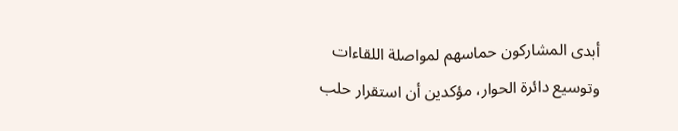أبدى المشاركون حماسهم لمواصلة اللقاءات وتوسيع دائرة الحوار، مؤكدين أن استقرار حلب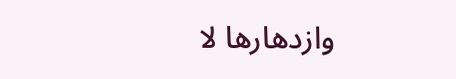وازدهارها لا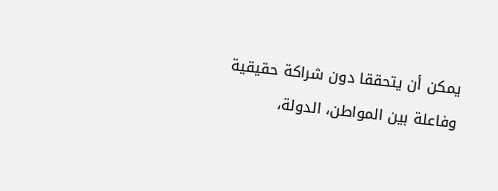يمكن أن يتحققا دون شراكة حقيقية وفاعلة بين المواطن، الدولة،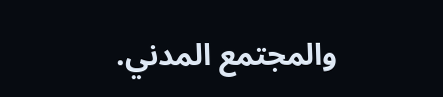والمجتمع المدني.